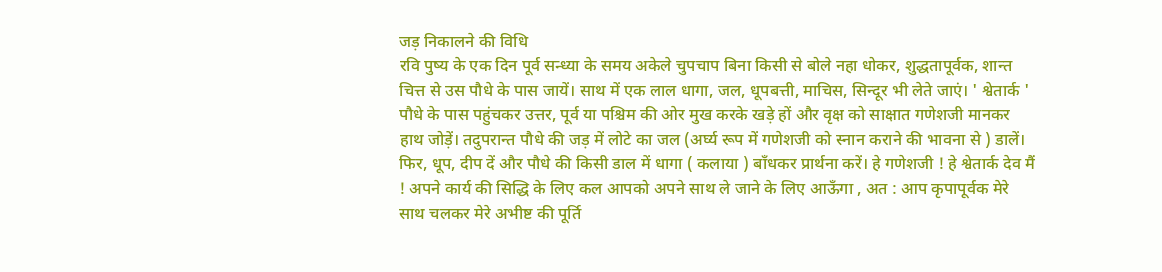जड़ निकालने की विधि
रवि पुष्य के एक दिन पूर्व सन्ध्या के समय अकेले चुपचाप बिना किसी से बोले नहा धोकर, शुद्धतापूर्वक, शान्त चित्त से उस पौधे के पास जायें। साथ में एक लाल धागा, जल, धूपबत्ती, माचिस, सिन्दूर भी लेते जाएं। ' श्वेतार्क ' पौधे के पास पहुंचकर उत्तर, पूर्व या पश्चिम की ओर मुख करके खड़े हों और वृक्ष को साक्षात गणेशजी मानकर हाथ जोड़ें। तदुपरान्त पौधे की जड़ में लोटे का जल (अर्घ्य रूप में गणेशजी को स्नान कराने की भावना से ) डालें। फिर, धूप, दीप दें और पौधे की किसी डाल में धागा ( कलाया ) बाँधकर प्रार्थना करें। हे गणेशजी ! हे श्वेतार्क देव मैं ! अपने कार्य की सिद्धि के लिए कल आपको अपने साथ ले जाने के लिए आऊँगा , अत : आप कृपापूर्वक मेरे साथ चलकर मेरे अभीष्ट की पूर्ति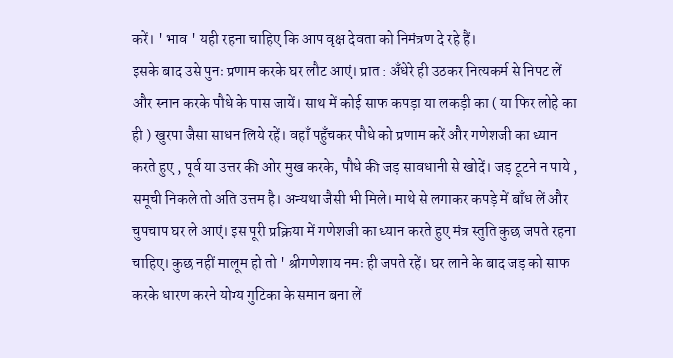करें। ' भाव ' यही रहना चाहिए कि आप वृक्ष देवता को निमंत्रण दे रहे हैं।
इसके बाद उसे पुनः प्रणाम करके घर लौट आएं। प्रात : अँधेरे ही उठकर नित्यकर्म से निपट लें और स्नान करके पौधे के पास जायें। साथ में कोई साफ कपड़ा या लकड़ी का ( या फिर लोहे का ही ) खुरपा जैसा साधन लिये रहें। वहाँ पहुँचकर पौधे को प्रणाम करें और गणेशजी का ध्यान करते हुए , पूर्व या उत्तर की ओर मुख करके, पौधे की जड़ सावधानी से खोदें। जड़ टूटने न पाये , समूची निकले तो अति उत्तम है। अन्यथा जैसी भी मिले। माथे से लगाकर कपड़े में बाँध लें और चुपचाप घर ले आएं। इस पूरी प्रक्रिया में गणेशजी का ध्यान करते हुए मंत्र स्तुति कुछ जपते रहना चाहिए। कुछ नहीं मालूम हो तो ' श्रीगणेशाय नमः ही जपते रहें। घर लाने के बाद जड़ को साफ करके धारण करने योग्य गुटिका के समान बना लें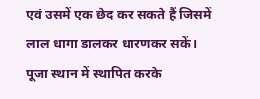एवं उसमें एक छेद कर सकते हैं जिसमें लाल धागा डालकर धारणकर सकें।
पूजा स्थान में स्थापित करके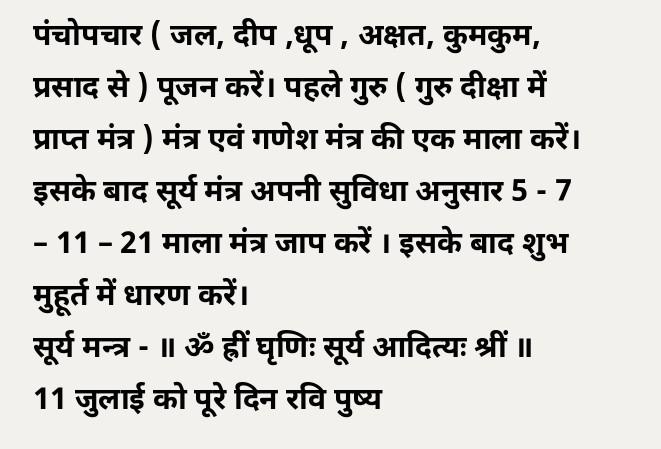पंचोपचार ( जल, दीप ,धूप , अक्षत, कुमकुम, प्रसाद से ) पूजन करें। पहले गुरु ( गुरु दीक्षा में प्राप्त मंत्र ) मंत्र एवं गणेश मंत्र की एक माला करें। इसके बाद सूर्य मंत्र अपनी सुविधा अनुसार 5 - 7 – 11 – 21 माला मंत्र जाप करें । इसके बाद शुभ मुहूर्त में धारण करें।
सूर्य मन्त्र - ॥ ॐ ह्रीं घृणिः सूर्य आदित्यः श्रीं ॥
11 जुलाई को पूरे दिन रवि पुष्य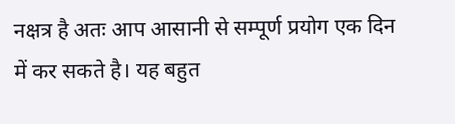नक्षत्र है अतः आप आसानी से सम्पूर्ण प्रयोग एक दिन में कर सकते है। यह बहुत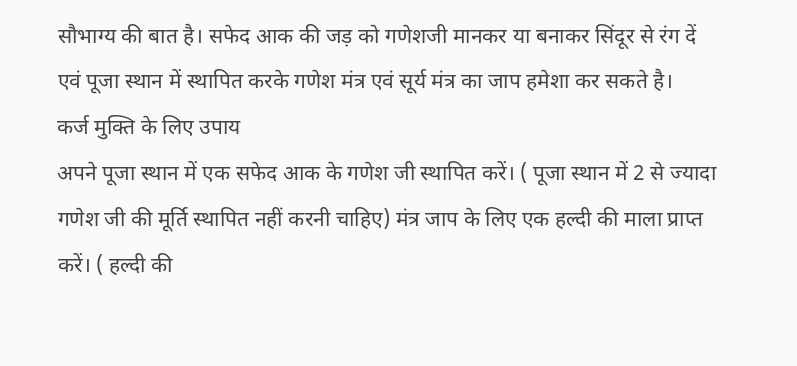सौभाग्य की बात है। सफेद आक की जड़ को गणेशजी मानकर या बनाकर सिंदूर से रंग दें एवं पूजा स्थान में स्थापित करके गणेश मंत्र एवं सूर्य मंत्र का जाप हमेशा कर सकते है।
कर्ज मुक्ति के लिए उपाय
अपने पूजा स्थान में एक सफेद आक के गणेश जी स्थापित करें। ( पूजा स्थान में 2 से ज्यादा गणेश जी की मूर्ति स्थापित नहीं करनी चाहिए) मंत्र जाप के लिए एक हल्दी की माला प्राप्त करें। ( हल्दी की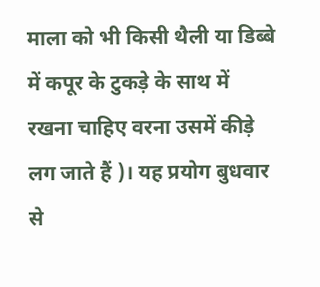माला को भी किसी थैली या डिब्बे में कपूर के टुकड़े के साथ में रखना चाहिए वरना उसमें कीड़े लग जाते हैं )। यह प्रयोग बुधवार से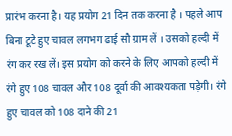प्रारंभ करना है। यह प्रयोग 21 दिन तक करना है । पहले आप बिना टूटे हुए चावल लगभग ढाई सौ ग्राम लें । उसको हल्दी में रंग कर रख लें। इस प्रयोग को करने के लिए आपको हल्दी में रंगे हुए 108 चावल और 108 दूर्वा की आवश्यकता पड़ेगी। रंगे हुए चावल को 108 दाने की 21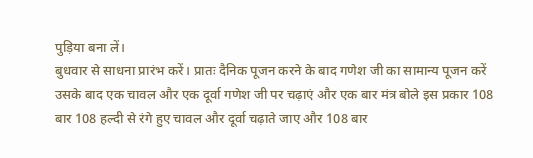पुड़िया बना लें।
बुधवार से साधना प्रारंभ करें। प्रातः दैनिक पूजन करने के बाद गणेश जी का सामान्य पूजन करें उसके बाद एक चावल और एक दूर्वा गणेश जी पर चढ़ाएं और एक बार मंत्र बोले इस प्रकार 108 बार 108 हल्दी से रंगे हुए चावल और दूर्वा चढ़ाते जाए और 108 बार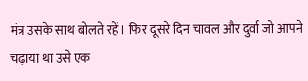मंत्र उसके साथ बोलते रहें। फिर दूसरे दिन चावल और दुर्वा जो आपने चढ़ाया था उसे एक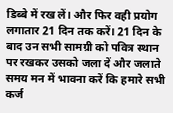डिब्बे में रख लें। और फिर वही प्रयोग लगातार 21 दिन तक करें। 21 दिन के बाद उन सभी सामग्री को पवित्र स्थान पर रखकर उसको जला दें और जलाते समय मन में भावना करें कि हमारे सभी कर्ज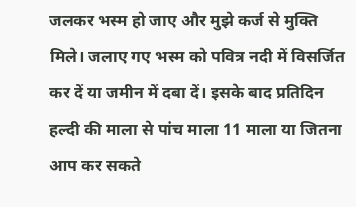जलकर भस्म हो जाए और मुझे कर्ज से मुक्ति मिले। जलाए गए भस्म को पवित्र नदी में विसर्जित कर दें या जमीन में दबा दें। इसके बाद प्रतिदिन हल्दी की माला से पांच माला 11 माला या जितना आप कर सकते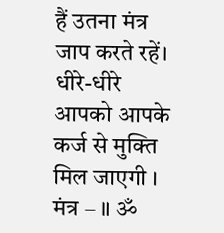हैं उतना मंत्र जाप करते रहें। धीरे-धीरे आपको आपके कर्ज से मुक्ति मिल जाएगी ।
मंत्र – ॥ ॐ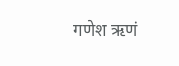गणेश ऋणं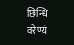छिन्धि वरेण्यं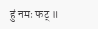हुं नमः फट् ॥